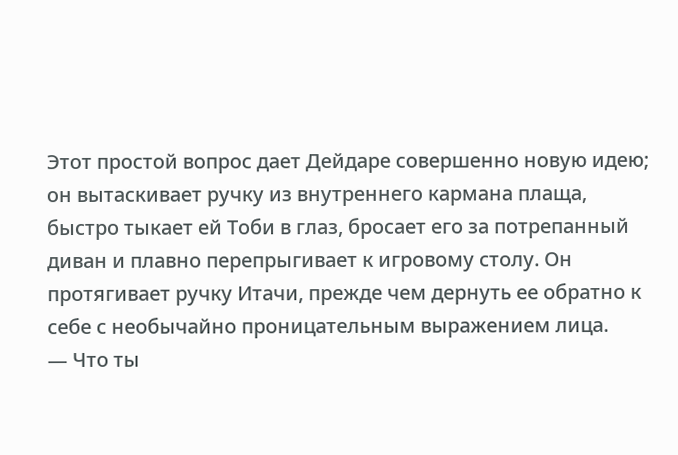Этот простой вопрос дает Дейдаре совершенно новую идею; он вытаскивает ручку из внутреннего кармана плаща, быстро тыкает ей Тоби в глаз, бросает его за потрепанный диван и плавно перепрыгивает к игровому столу. Он протягивает ручку Итачи, прежде чем дернуть ее обратно к себе с необычайно проницательным выражением лица.
— Что ты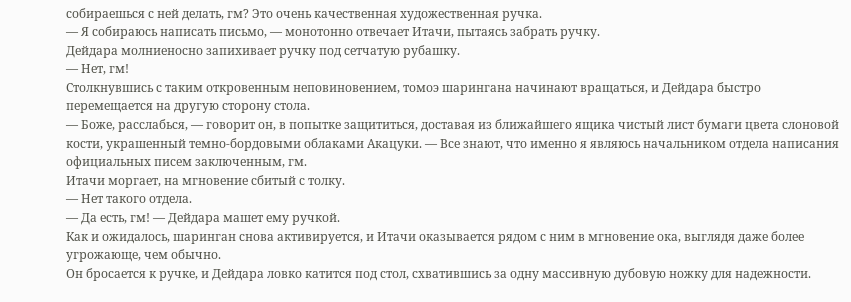собираешься с ней делать, гм? Это очень качественная художественная ручка.
— Я собираюсь написать письмо, — монотонно отвечает Итачи, пытаясь забрать ручку.
Дейдара молниеносно запихивает ручку под сетчатую рубашку.
— Нет, гм!
Столкнувшись с таким откровенным неповиновением, томоэ шарингана начинают вращаться, и Дейдара быстро перемещается на другую сторону стола.
— Боже, расслабься, — говорит он, в попытке защититься, доставая из ближайшего ящика чистый лист бумаги цвета слоновой кости, украшенный темно-бордовыми облаками Акацуки. — Все знают, что именно я являюсь начальником отдела написания официальных писем заключенным, гм.
Итачи моргает, на мгновение сбитый с толку.
— Нет такого отдела.
— Да есть, гм! — Дейдара машет ему ручкой.
Как и ожидалось, шаринган снова активируется, и Итачи оказывается рядом с ним в мгновение ока, выглядя даже более угрожающе, чем обычно.
Он бросается к ручке, и Дейдара ловко катится под стол, схватившись за одну массивную дубовую ножку для надежности.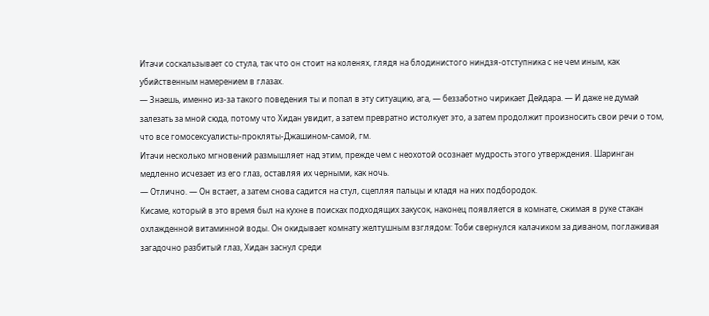Итачи соскальзывает со стула, так что он стоит на коленях, глядя на блодинистого ниндзя-отступника с не чем иным, как убийственным намерением в глазах.
— Знаешь, именно из-за такого поведения ты и попал в эту ситуацию, ага, — беззаботно чирикает Дейдара. — И даже не думай залезать за мной сюда, потому что Хидан увидит, а затем превратно истолкует это, а затем продолжит произносить свои речи о том, что все гомосексуалисты-прокляты-Джашином-самой, гм.
Итачи несколько мгновений размышляет над этим, прежде чем с неохотой осознает мудрость этого утверждения. Шаринган медленно исчезает из его глаз, оставляя их черными, как ночь.
— Отлично. — Он встает, а затем снова садится на стул, сцепляя пальцы и кладя на них подбородок.
Кисаме, который в это время был на кухне в поисках подходящих закусок, наконец появляется в комнате, сжимая в руке стакан охлажденной витаминной воды. Он окидывает комнату желтушным взглядом: Тоби свернулся калачиком за диваном, поглаживая загадочно разбитый глаз, Хидан заснул среди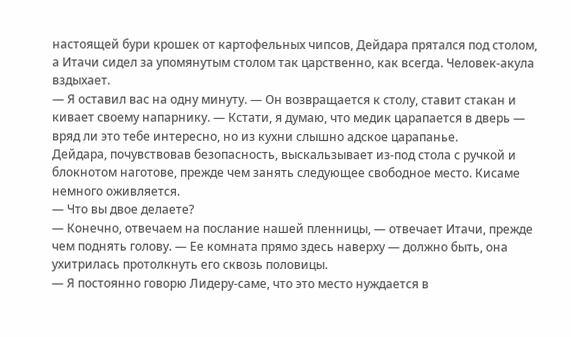настоящей бури крошек от картофельных чипсов, Дейдара прятался под столом, а Итачи сидел за упомянутым столом так царственно, как всегда. Человек-акула вздыхает.
— Я оставил вас на одну минуту. — Он возвращается к столу, ставит стакан и кивает своему напарнику. — Кстати, я думаю, что медик царапается в дверь — вряд ли это тебе интересно, но из кухни слышно адское царапанье.
Дейдара, почувствовав безопасность, выскальзывает из-под стола с ручкой и блокнотом наготове, прежде чем занять следующее свободное место. Кисаме немного оживляется.
— Что вы двое делаете?
— Конечно, отвечаем на послание нашей пленницы, — отвечает Итачи, прежде чем поднять голову. — Ее комната прямо здесь наверху — должно быть, она ухитрилась протолкнуть его сквозь половицы.
— Я постоянно говорю Лидеру-саме, что это место нуждается в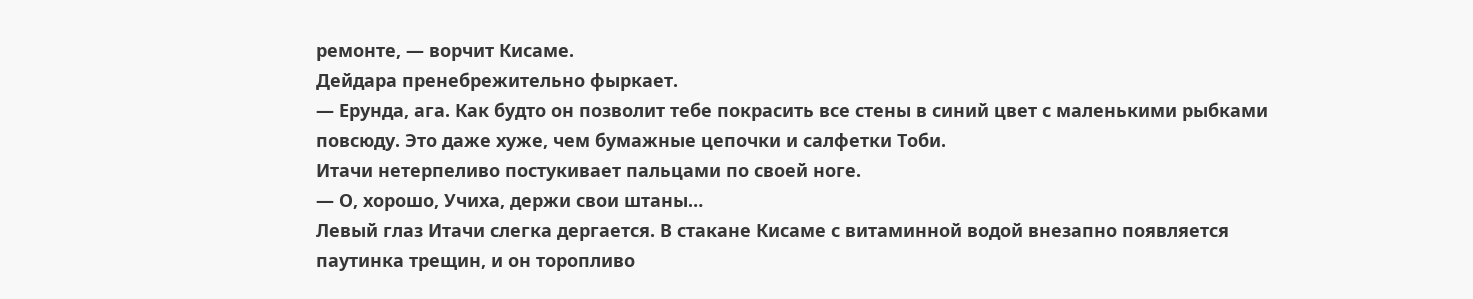ремонте, — ворчит Кисаме.
Дейдара пренебрежительно фыркает.
— Ерунда, ага. Как будто он позволит тебе покрасить все стены в синий цвет с маленькими рыбками повсюду. Это даже хуже, чем бумажные цепочки и салфетки Тоби.
Итачи нетерпеливо постукивает пальцами по своей ноге.
— О, хорошо, Учиха, держи свои штаны…
Левый глаз Итачи слегка дергается. В стакане Кисаме с витаминной водой внезапно появляется паутинка трещин, и он торопливо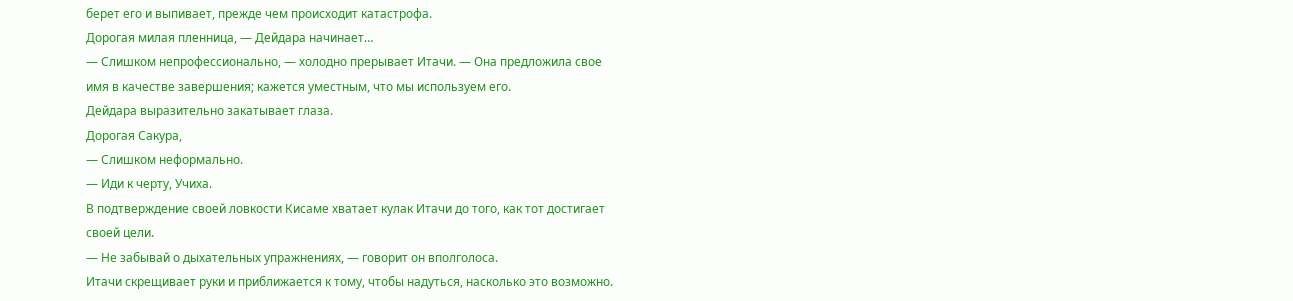берет его и выпивает, прежде чем происходит катастрофа.
Дорогая милая пленница, — Дейдара начинает…
— Слишком непрофессионально, — холодно прерывает Итачи. — Она предложила свое имя в качестве завершения; кажется уместным, что мы используем его.
Дейдара выразительно закатывает глаза.
Дорогая Сакура,
— Слишком неформально.
— Иди к черту, Учиха.
В подтверждение своей ловкости Кисаме хватает кулак Итачи до того, как тот достигает своей цели.
— Не забывай о дыхательных упражнениях, — говорит он вполголоса.
Итачи скрещивает руки и приближается к тому, чтобы надуться, насколько это возможно.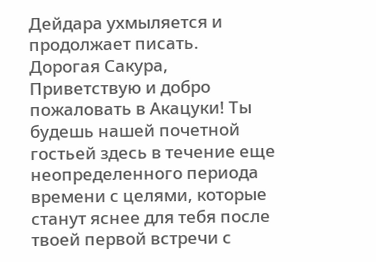Дейдара ухмыляется и продолжает писать.
Дорогая Сакура,
Приветствую и добро пожаловать в Акацуки! Ты будешь нашей почетной гостьей здесь в течение еще неопределенного периода времени с целями, которые станут яснее для тебя после твоей первой встречи с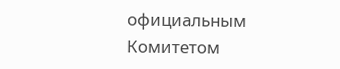официальным Комитетом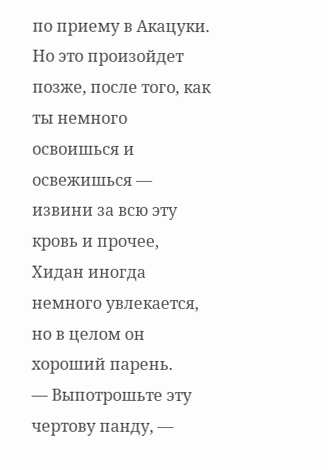по приему в Акацуки. Но это произойдет позже, после того, как ты немного освоишься и освежишься — извини за всю эту кровь и прочее, Хидан иногда немного увлекается, но в целом он хороший парень.
— Выпотрошьте эту чертову панду, —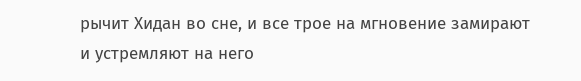рычит Хидан во сне, и все трое на мгновение замирают и устремляют на него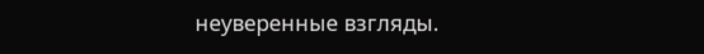неуверенные взгляды.